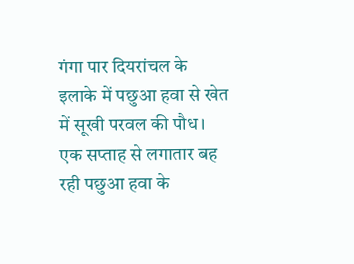गंगा पार दियरांचल के इलाके में पछुआ हवा से खेत में सूखी परवल की पौध।
एक सप्ताह से लगातार बह रही पछुआ हवा के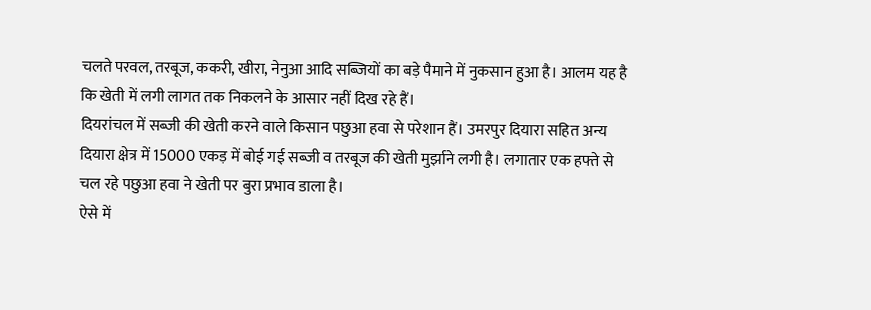चलते परवल, तरबूज, ककरी, खीरा, नेनुआ आदि सब्जियों का बड़े पैमाने में नुकसान हुआ है। आलम यह है कि खेती में लगी लागत तक निकलने के आसार नहीं दिख रहे हैं।
दियरांचल में सब्जी की खेती करने वाले किसान पछुआ हवा से परेशान हैं। उमरपुर दियारा सहित अन्य दियारा क्षेत्र में 15000 एकड़ में बोई गई सब्जी व तरबूज की खेती मुर्झाने लगी है। लगातार एक हफ्ते से चल रहे पछुआ हवा ने खेती पर बुरा प्रभाव डाला है।
ऐसे में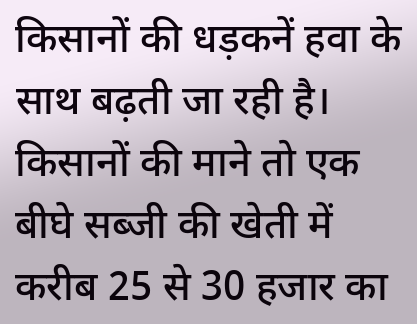किसानों की धड़कनें हवा के साथ बढ़ती जा रही है। किसानों की माने तो एक बीघे सब्जी की खेती में करीब 25 से 30 हजार का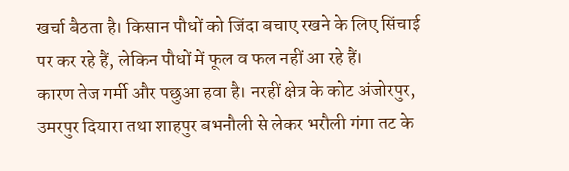खर्चा बैठता है। किसान पौधों को जिंदा बचाए रखने के लिए सिंचाई पर कर रहे हैं, लेकिन पौधों में फूल व फल नहीं आ रहे हैं।
कारण तेज गर्मी और पछुआ हवा है। नरहीं क्षेत्र के कोट अंजोरपुर, उमरपुर दियारा तथा शाहपुर बभनौली से लेकर भरौली गंगा तट के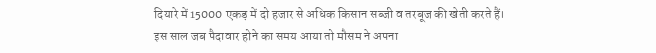दियारे में 15000 एकड़ में दो हजार से अधिक किसान सब्जी व तरबूज की खेती करते हैं।
इस साल जब पैदावार होने का समय आया तो मौसम ने अपना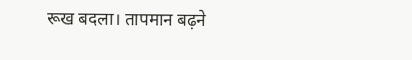रूख बदला। तापमान बढ़ने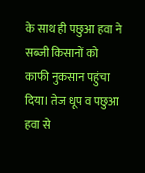के साथ ही पछुआ हवा ने सब्जी किसानों को काफी नुकसान पहुंचा दिया। तेज धूप व पछुआ हवा से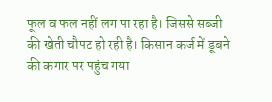फूल व फल नहीं लग पा रहा है। जिससे सब्जी की खेती चौपट हो रही है। किसान कर्ज में डूबने की कगार पर पहुंच गया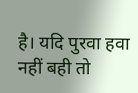है। यदि पुरवा हवा नहीं बही तो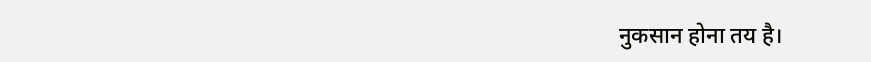नुकसान होना तय है।